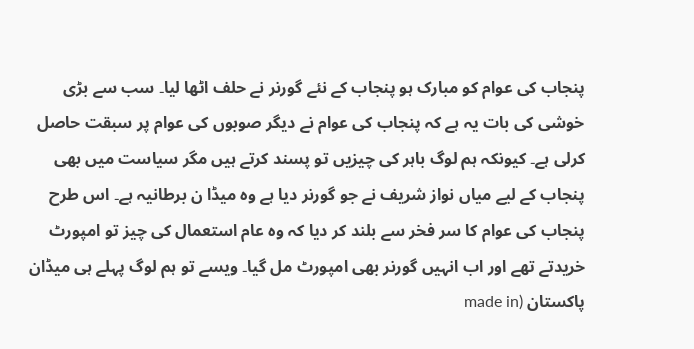پنجاب کی عوام کو مبارک ہو پنجاب کے نئے گورنر نے حلف اٹھا لیا۔ سب سے بڑی خوشی کی بات یہ ہے کہ پنجاب کی عوام نے دیگر صوبوں کی عوام پر سبقت حاصل کرلی ہے۔ کیونکہ ہم لوگ باہر کی چیزیں تو پسند کرتے ہیں مگر سیاست میں بھی پنجاب کے لیے میاں نواز شریف نے جو گورنر دیا ہے وہ میڈا ن برطانیہ ہے۔ اس طرح پنجاب کی عوام کا سر فخر سے بلند کر دیا کہ وہ عام استعمال کی چیز تو امپورٹ خریدتے تھے اور اب انہیں گورنر بھی امپورٹ مل گیا۔ ویسے تو ہم لوگ پہلے ہی میڈان پاکستان (made in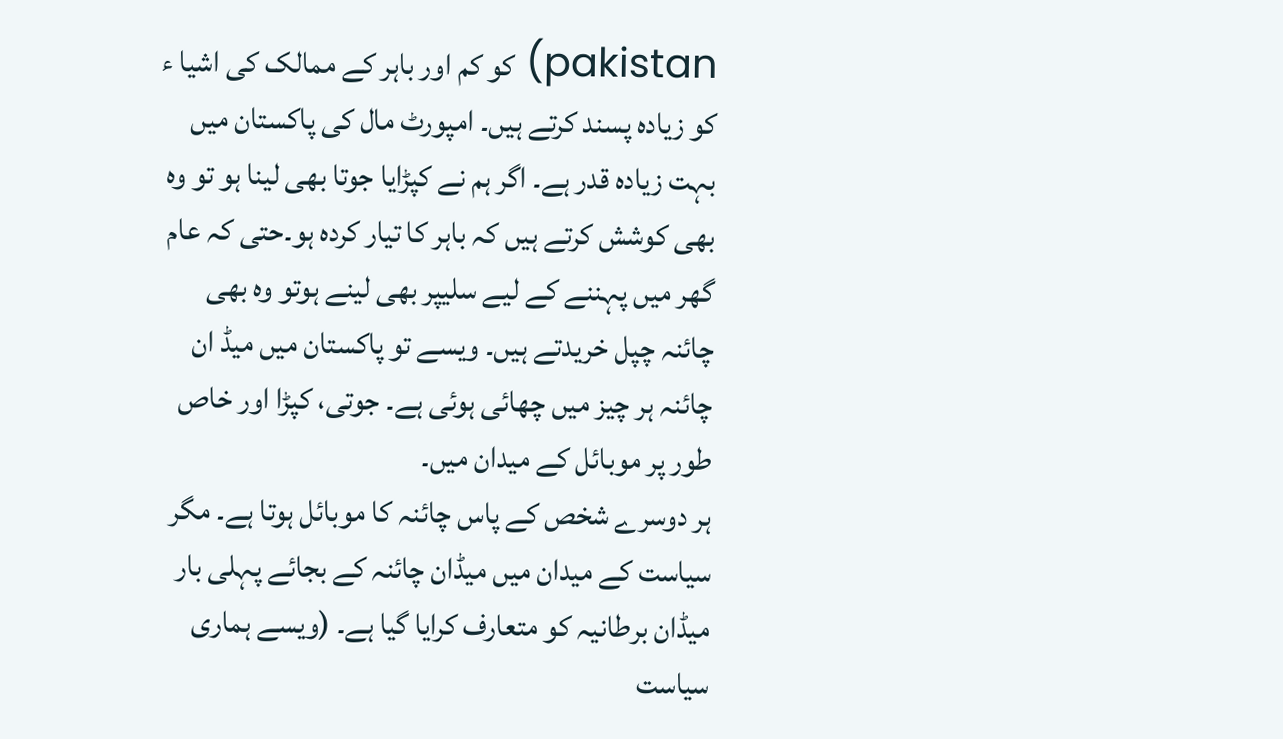pakistan) کو کم اور باہر کے ممالک کی اشیا ء کو زیادہ پسند کرتے ہیں۔ امپورٹ مال کی پاکستان میں بہت زیادہ قدر ہے۔ اگر ہم نے کپڑایا جوتا بھی لینا ہو تو وہ بھی کوشش کرتے ہیں کہ باہر کا تیار کردہ ہو۔حتی کہ عام گھر میں پہننے کے لیے سلیپر بھی لینے ہوتو وہ بھی چائنہ چپل خریدتے ہیں۔ ویسے تو پاکستان میں میڈ ان چائنہ ہر چیز میں چھائی ہوئی ہے۔ جوتی، کپڑا اور خاص طور پر موبائل کے میدان میں۔
ہر دوسرے شخص کے پاس چائنہ کا موبائل ہوتا ہے۔ مگر سیاست کے میدان میں میڈان چائنہ کے بجائے پہلی بار میڈان برطانیہ کو متعارف کرایا گیا ہے۔ (ویسے ہماری سیاست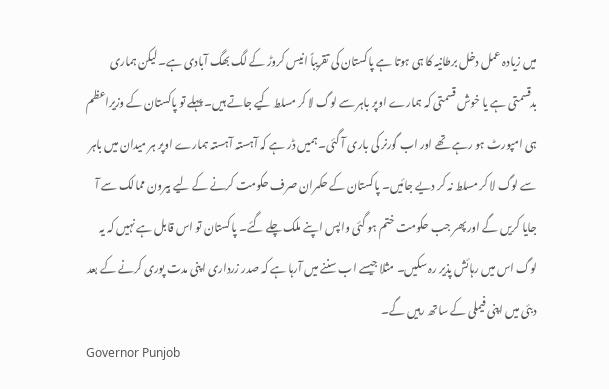میں زیادہ عمل دخل برطانیہ کا ہی ہوتا ہے پاکستان کی تقریباً انیس کروڑ کے لگ بھگ آبادی ہے۔ لیکن ہماری بدقسمتی ہے یا خوش قسمتی کہ ہمارے اوپر باہر سے لوگ لا کر مسلط کیے جاتے ہیں۔ پہلے تو پاکستان کے وزیراعظم ہی امپورٹ ہو رہے تھے اور اب گورنر کی باری آ گئی۔ ہمیں ڈر ہے کہ آہستہ آہستہ ہمارے اوپر ہر میدان میں باہر سے لوگ لا کر مسلط نہ کر دیے جائیں۔ پاکستان کے حکمران صرف حکومت کرنے کے لیے بیرون ممالک سے آ جایا کریں گے اور پھر جب حکومت ختم ہو گئی واپس اپنے ملک چلے گئے۔ پاکستان تو اس قابل ہے نہیں کہ یہ لوگ اس میں رہائش پذیر رہ سکیں۔ مثلا جیسے اب سننے میں آرہا ہے کہ صدر زرداری اپنی مدت پوری کرنے کے بعد دبئی میں اپنی فیملی کے ساتھ رہیں گے۔
Governor Punjob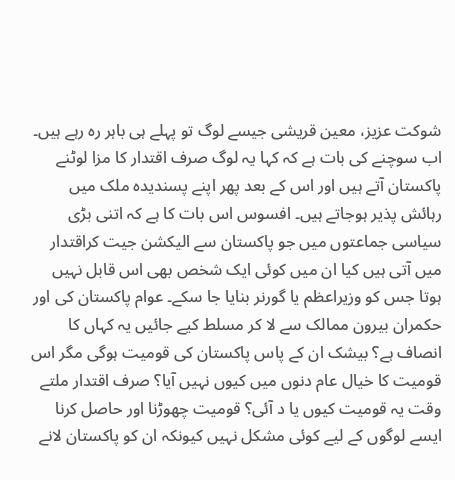شوکت عزیز، معین قریشی جیسے لوگ تو پہلے ہی باہر رہ رہے ہیں۔ اب سوچنے کی بات ہے کہ کہا یہ لوگ صرف اقتدار کا مزا لوٹنے پاکستان آتے ہیں اور اس کے بعد پھر اپنے پسندیدہ ملک میں رہائش پذیر ہوجاتے ہیں۔ افسوس اس بات کا ہے کہ اتنی بڑی سیاسی جماعتوں میں جو پاکستان سے الیکشن جیت کراقتدار میں آتی ہیں کیا ان میں کوئی ایک شخص بھی اس قابل نہیں ہوتا جس کو وزیراعظم یا گورنر بنایا جا سکے۔ عوام پاکستان کی اور حکمران بیرون ممالک سے لا کر مسلط کیے جائیں یہ کہاں کا انصاف ہے؟ بیشک ان کے پاس پاکستان کی قومیت ہوگی مگر اس قومیت کا خیال عام دنوں میں کیوں نہیں آیا؟ صرف اقتدار ملتے وقت یہ قومیت کیوں یا د آئی؟ قومیت چھوڑنا اور حاصل کرنا ایسے لوگوں کے لیے کوئی مشکل نہیں کیونکہ ان کو پاکستان لانے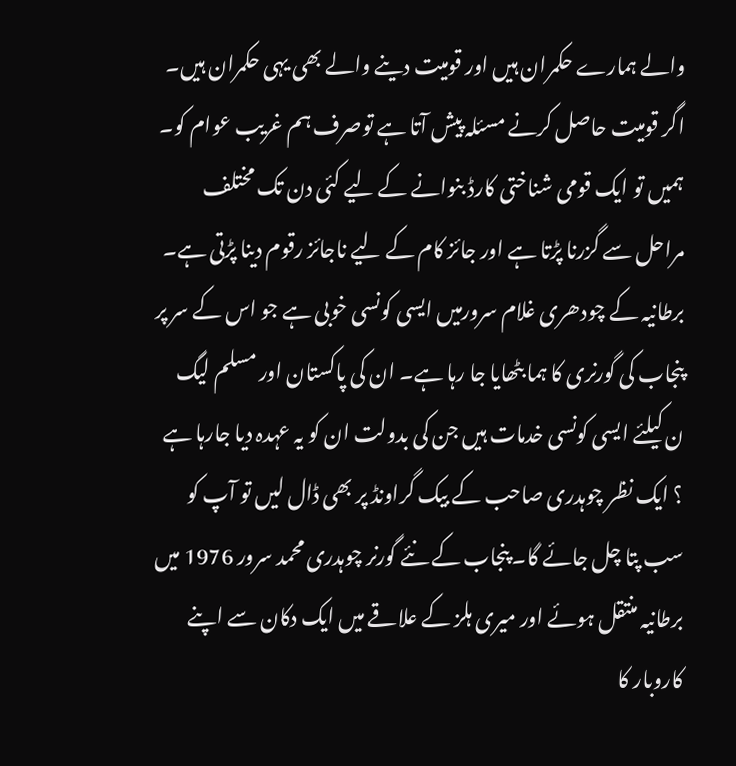والے ہمارے حکمران ہیں اور قومیت دینے والے بھی یہی حکمران ہیں۔
اگر قومیت حاصل کرنے مسئلہ پیش آتا ہے توصرف ہم غریب عوام کو۔ ہمیں تو ایک قومی شناختی کارڈ بنوانے کے لیے کئی دن تک مختلف مراحل سے گزرنا پڑتا ہے اور جائز کام کے لیے ناجائز رقوم دینا پڑتی ہے۔ برطانیہ کے چودھری غلام سرورمیں ایسی کونسی خوبی ہے جو اس کے سر پر پنجاب کی گورنری کا ہما بٹھایا جا رہا ہے۔ ان کی پاکستان اور مسلم لیگ ن کیلئے ایسی کونسی خدمات ہیں جن کی بدولت ان کو یہ عہدہ دیا جارہا ہے ؟ ایک نظر چوہدری صاحب کے بیک گراونڈ پر بھی ڈال لیں تو آپ کو سب پتا چل جائے گا۔ پنجاب کے نئے گورنر چوہدری محمد سرور 1976 میں برطانیہ منتقل ہوئے اور میری ہلز کے علاقے میں ایک دکان سے اپنے کاروبار کا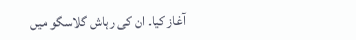آغاز کیا۔ ان کی رہاش گلاسگو میں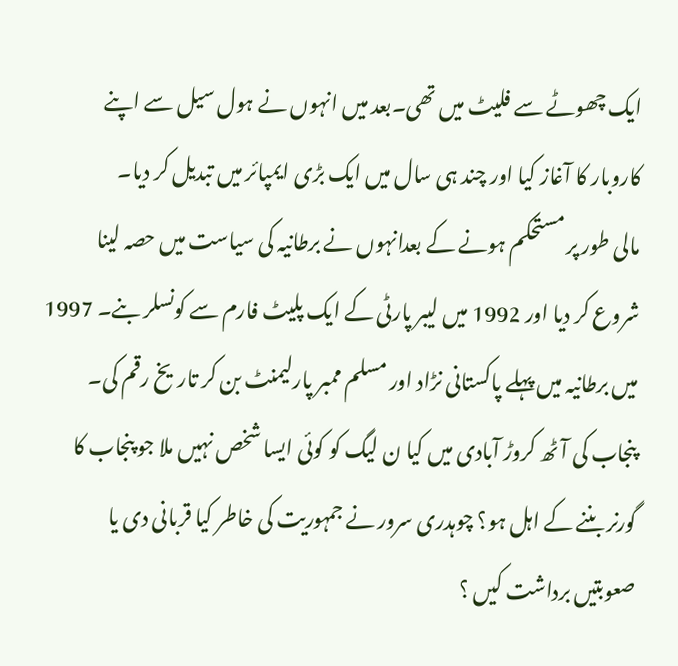ایک چھوٹے سے فلیٹ میں تھی۔بعد میں انہوں نے ہول سیل سے اپنے کاروبار کا آغاز کیا اور چند ہی سال میں ایک بڑی ایمپائر میں تبدیل کر دیا۔
مالی طور پر مستحکم ہونے کے بعدانہوں نے برطانیہ کی سیاست میں حصہ لینا شروع کر دیا اور 1992 میں لیبر پارٹی کے ایک پلیٹ فارم سے کونسلر بنے۔ 1997 میں برطانیہ میں پہلے پاکستانی نڑاد اور مسلم ممبر پارلیمنٹ بن کر تاریخ رقم کی۔ پنجاب کی آٹھ کروڑ آبادی میں کیا ن لیگ کو کوئی ایسا شخص نہیں ملا جو پنجاب کا گورنر بننے کے اہل ہو؟ چوہدری سرور نے جمہوریت کی خاطر کیا قربانی دی یا صعوبتیں برداشت کیں ؟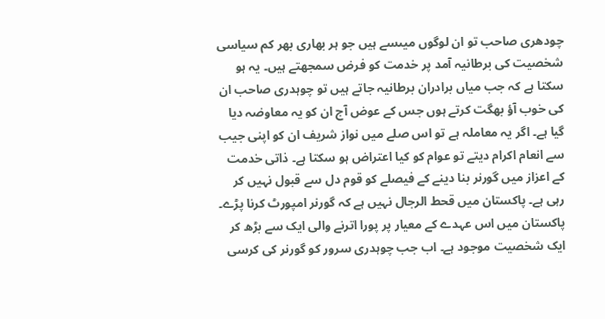چودھری صاحب تو ان لوگوں میںسے ہیں جو ہر بھاری بھر کم سیاسی شخصیت کی برطانیہ آمد پر خدمت کو فرض سمجھتے ہیں۔ یہ ہو سکتا ہے کہ جب میاں برادران برطانیہ جاتے ہیں تو چوہدری صاحب ان کی خوب آؤ بھگت کرتے ہوں جس کے عوض آج ان کو یہ معاوضہ دیا گیا ہے۔ اگر یہ معاملہ ہے تو اس صلے میں نواز شریف ان کو اپنی جیب سے انعام اکرام دیتے تو عوام کو کیا اعتراض ہو سکتا ہے۔ ذاتی خدمت کے اعزاز میں گورنر بنا دینے کے فیصلے کو قوم دل سے قبول نہیں کر رہی ہے۔ پاکستان میں قحط الرجال نہیں ہے کہ گورنر امپورٹ کرنا پڑے۔ پاکستان میں اس عہدے کے معیار پر پورا اترنے والی ایک سے بڑھ کر ایک شخصیت موجود ہے۔ اب جب چوہدری سرور کو گورنر کی کرسی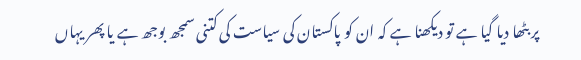پر بٹھا دیا گیا ہے تو دیکھنا ہے کہ ان کو پاکستان کی سیاست کی کتنی سمجھ بوجھ ہے یا پھر یہاں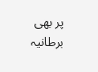پر بھی برطانیہ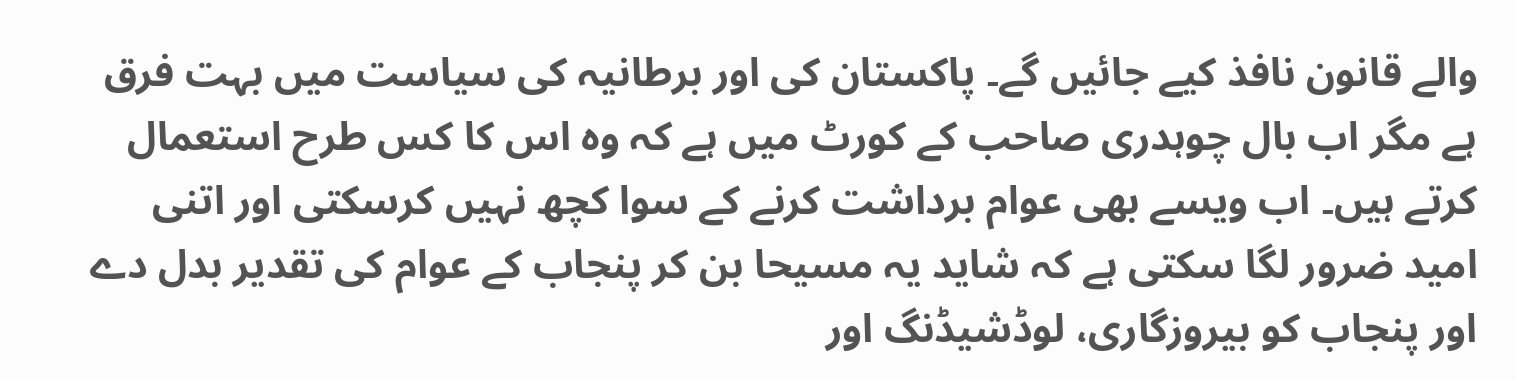والے قانون نافذ کیے جائیں گے۔ پاکستان کی اور برطانیہ کی سیاست میں بہت فرق ہے مگر اب بال چوہدری صاحب کے کورٹ میں ہے کہ وہ اس کا کس طرح استعمال کرتے ہیں۔ اب ویسے بھی عوام برداشت کرنے کے سوا کچھ نہیں کرسکتی اور اتنی امید ضرور لگا سکتی ہے کہ شاید یہ مسیحا بن کر پنجاب کے عوام کی تقدیر بدل دے اور پنجاب کو بیروزگاری، لوڈشیڈنگ اور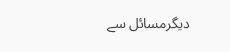دیگرمسائل سے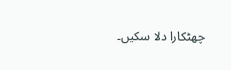چھٹکارا دلا سکیں۔